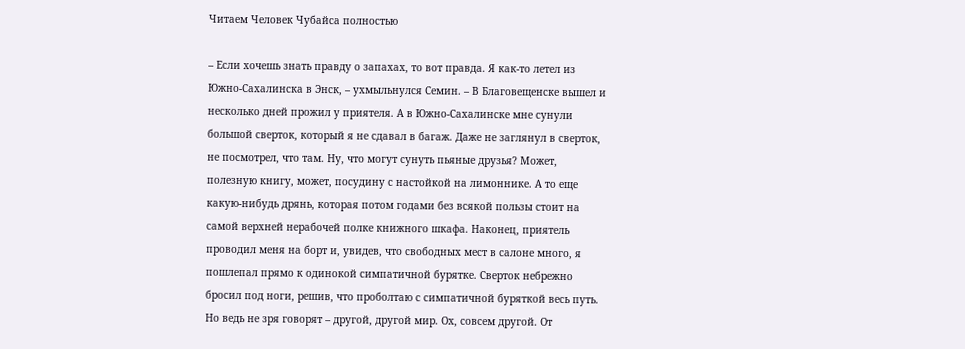Читаем Человек Чубайса полностью

– Если хочешь знать правду о запахах, то вот правда. Я как-то летел из Южно-Сахалинска в Энск, – ухмыльнулся Семин. – В Благовещенске вышел и несколько дней прожил у приятеля. А в Южно-Сахалинске мне сунули большой сверток, который я не сдавал в багаж. Даже не заглянул в сверток, не посмотрел, что там. Ну, что могут сунуть пьяные друзья? Может, полезную книгу, может, посудину с настойкой на лимоннике. А то еще какую-нибудь дрянь, которая потом годами без всякой пользы стоит на самой верхней нерабочей полке книжного шкафа. Наконец, приятель проводил меня на борт и, увидев, что свободных мест в салоне много, я пошлепал прямо к одинокой симпатичной бурятке. Сверток небрежно бросил под ноги, решив, что проболтаю с симпатичной буряткой весь путь. Но ведь не зря говорят – другой, другой мир. Ох, совсем другой. От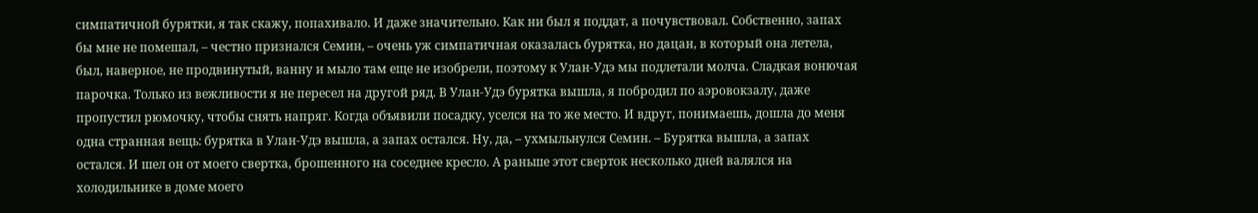симпатичной бурятки, я так скажу, попахивало. И даже значительно. Как ни был я поддат, а почувствовал. Собственно, запах бы мне не помешал, – честно признался Семин, – очень уж симпатичная оказалась бурятка, но дацан, в который она летела, был, наверное, не продвинутый, ванну и мыло там еще не изобрели, поэтому к Улан-Удэ мы подлетали молча. Сладкая вонючая парочка. Только из вежливости я не пересел на другой ряд. В Улан-Удэ бурятка вышла, я побродил по аэровокзалу, даже пропустил рюмочку, чтобы снять напряг. Когда объявили посадку, уселся на то же место. И вдруг, понимаешь, дошла до меня одна странная вещь: бурятка в Улан-Удэ вышла, а запах остался. Ну, да, – ухмыльнулся Семин. – Бурятка вышла, а запах остался. И шел он от моего свертка, брошенного на соседнее кресло. А раньше этот сверток несколько дней валялся на холодильнике в доме моего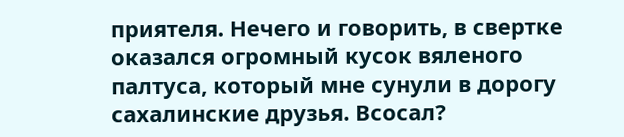приятеля. Нечего и говорить, в свертке оказался огромный кусок вяленого палтуса, который мне сунули в дорогу сахалинские друзья. Всосал?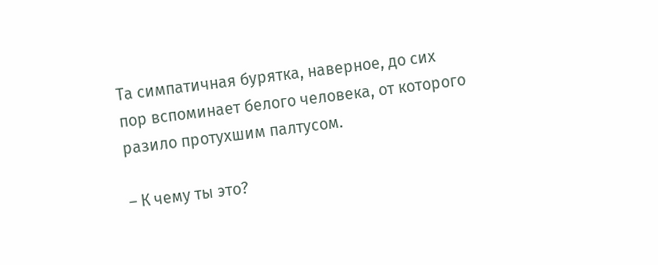Та симпатичная бурятка, наверное, до сих пор вспоминает белого человека, от которого разило протухшим палтусом.

– К чему ты это?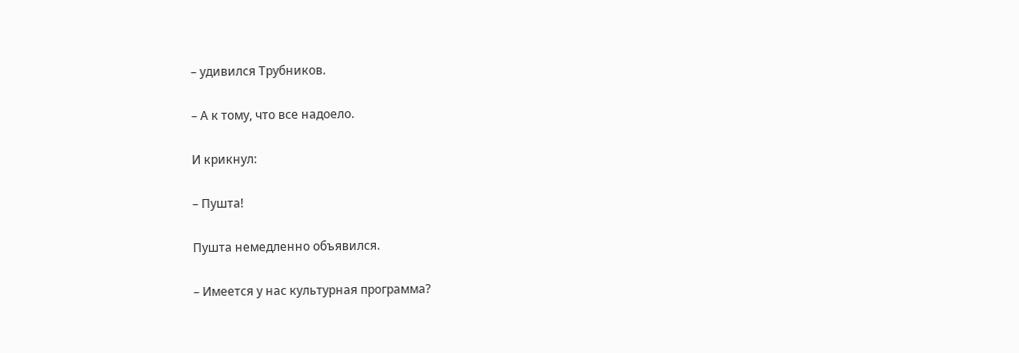– удивился Трубников.

– А к тому, что все надоело.

И крикнул:

– Пушта!

Пушта немедленно объявился.

– Имеется у нас культурная программа?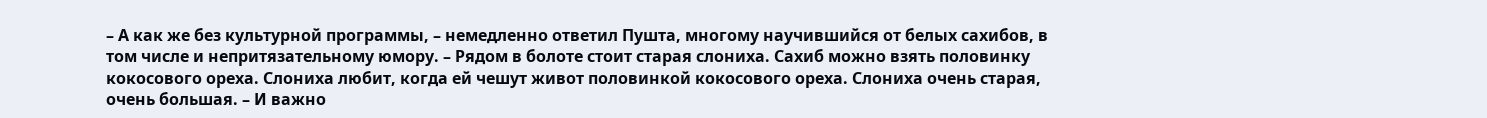– А как же без культурной программы, – немедленно ответил Пушта, многому научившийся от белых сахибов, в том числе и непритязательному юмору. – Рядом в болоте стоит старая слониха. Сахиб можно взять половинку кокосового ореха. Слониха любит, когда ей чешут живот половинкой кокосового ореха. Слониха очень старая, очень большая. – И важно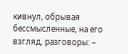кивнул, обрывая бессмысленные, на его взгляд, разговоры: –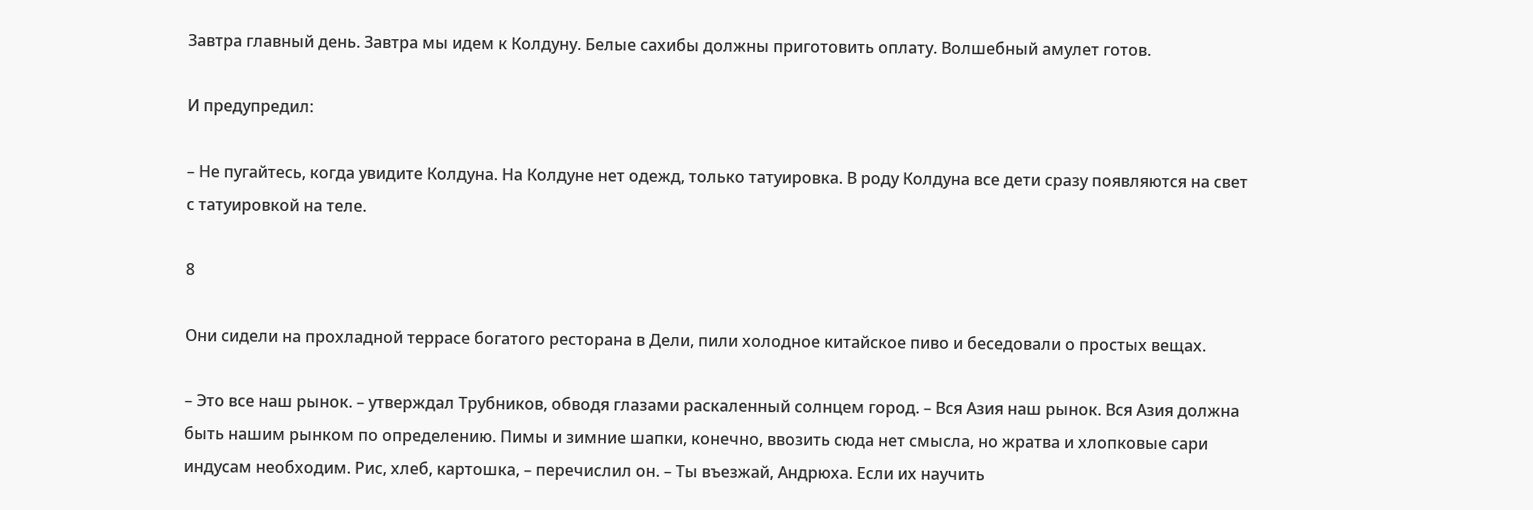Завтра главный день. Завтра мы идем к Колдуну. Белые сахибы должны приготовить оплату. Волшебный амулет готов.

И предупредил:

– Не пугайтесь, когда увидите Колдуна. На Колдуне нет одежд, только татуировка. В роду Колдуна все дети сразу появляются на свет с татуировкой на теле.

8

Они сидели на прохладной террасе богатого ресторана в Дели, пили холодное китайское пиво и беседовали о простых вещах.

– Это все наш рынок. – утверждал Трубников, обводя глазами раскаленный солнцем город. – Вся Азия наш рынок. Вся Азия должна быть нашим рынком по определению. Пимы и зимние шапки, конечно, ввозить сюда нет смысла, но жратва и хлопковые сари индусам необходим. Рис, хлеб, картошка, – перечислил он. – Ты въезжай, Андрюха. Если их научить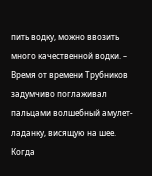пить водку, можно ввозить много качественной водки. – Время от времени Трубников задумчиво поглаживал пальцами волшебный амулет-ладанку, висящую на шее. Когда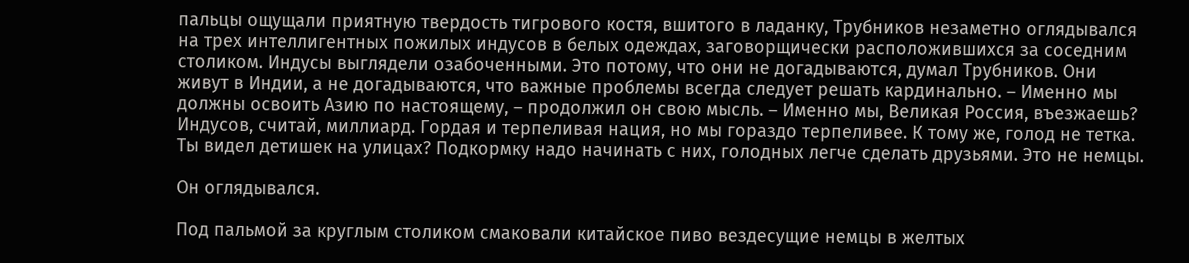пальцы ощущали приятную твердость тигрового костя, вшитого в ладанку, Трубников незаметно оглядывался на трех интеллигентных пожилых индусов в белых одеждах, заговорщически расположившихся за соседним столиком. Индусы выглядели озабоченными. Это потому, что они не догадываются, думал Трубников. Они живут в Индии, а не догадываются, что важные проблемы всегда следует решать кардинально. – Именно мы должны освоить Азию по настоящему, – продолжил он свою мысль. – Именно мы, Великая Россия, въезжаешь? Индусов, считай, миллиард. Гордая и терпеливая нация, но мы гораздо терпеливее. К тому же, голод не тетка. Ты видел детишек на улицах? Подкормку надо начинать с них, голодных легче сделать друзьями. Это не немцы.

Он оглядывался.

Под пальмой за круглым столиком смаковали китайское пиво вездесущие немцы в желтых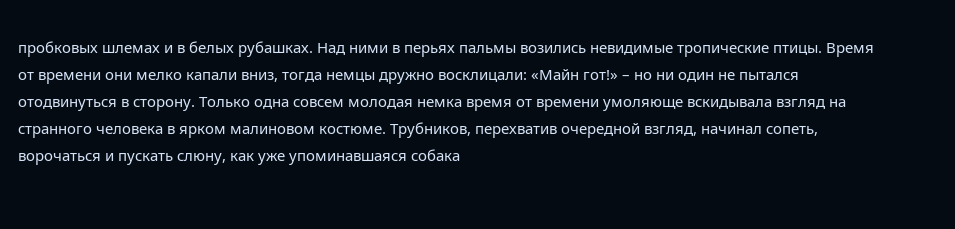пробковых шлемах и в белых рубашках. Над ними в перьях пальмы возились невидимые тропические птицы. Время от времени они мелко капали вниз, тогда немцы дружно восклицали: «Майн гот!» – но ни один не пытался отодвинуться в сторону. Только одна совсем молодая немка время от времени умоляюще вскидывала взгляд на странного человека в ярком малиновом костюме. Трубников, перехватив очередной взгляд, начинал сопеть, ворочаться и пускать слюну, как уже упоминавшаяся собака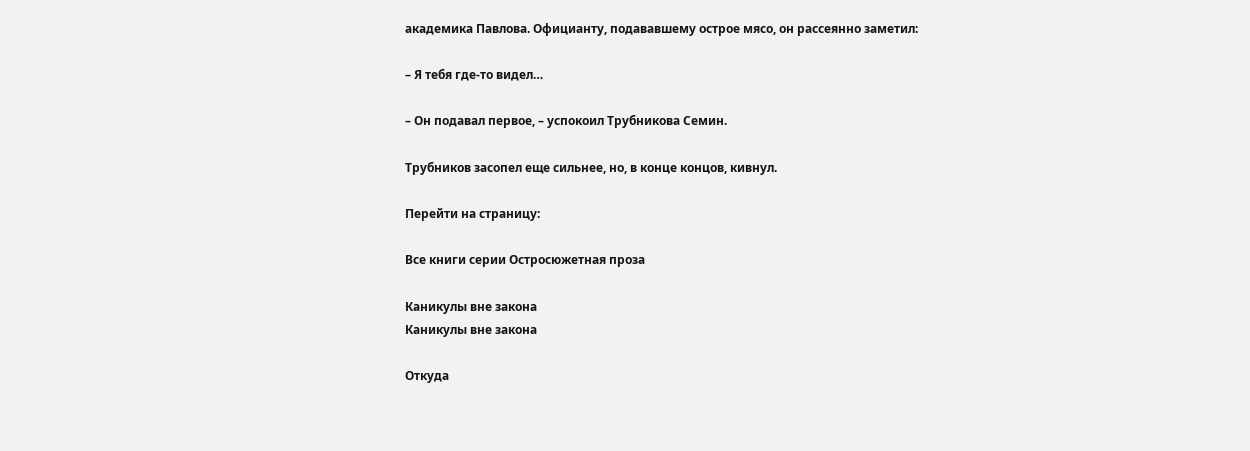академика Павлова. Официанту, подававшему острое мясо, он рассеянно заметил:

– Я тебя где-то видел…

– Он подавал первое, – успокоил Трубникова Семин.

Трубников засопел еще сильнее, но, в конце концов, кивнул.

Перейти на страницу:

Все книги серии Остросюжетная проза

Каникулы вне закона
Каникулы вне закона

Откуда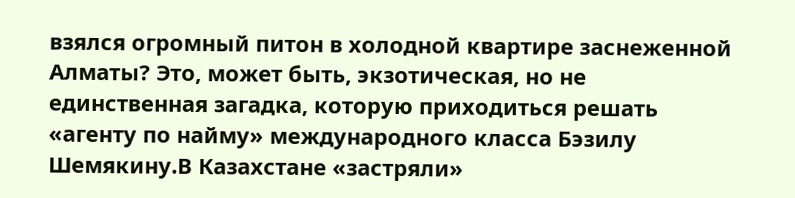взялся огромный питон в холодной квартире заснеженной Алматы? Это, может быть, экзотическая, но не единственная загадка, которую приходиться решать «агенту по найму» международного класса Бэзилу Шемякину.В Казахстане «застряли»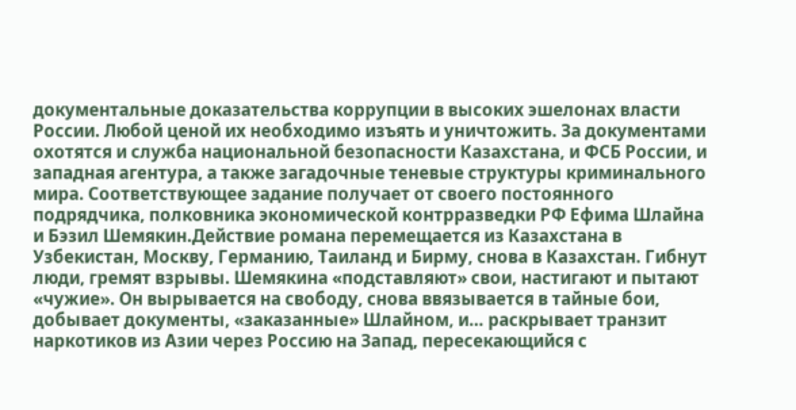документальные доказательства коррупции в высоких эшелонах власти России. Любой ценой их необходимо изъять и уничтожить. За документами охотятся и служба национальной безопасности Казахстана, и ФСБ России, и западная агентура, а также загадочные теневые структуры криминального мира. Соответствующее задание получает от своего постоянного подрядчика, полковника экономической контрразведки РФ Ефима Шлайна и Бэзил Шемякин.Действие романа перемещается из Казахстана в Узбекистан, Москву, Германию, Таиланд и Бирму, снова в Казахстан. Гибнут люди, гремят взрывы. Шемякина «подставляют» свои, настигают и пытают «чужие». Он вырывается на свободу, снова ввязывается в тайные бои, добывает документы, «заказанные» Шлайном, и… раскрывает транзит наркотиков из Азии через Россию на Запад, пересекающийся с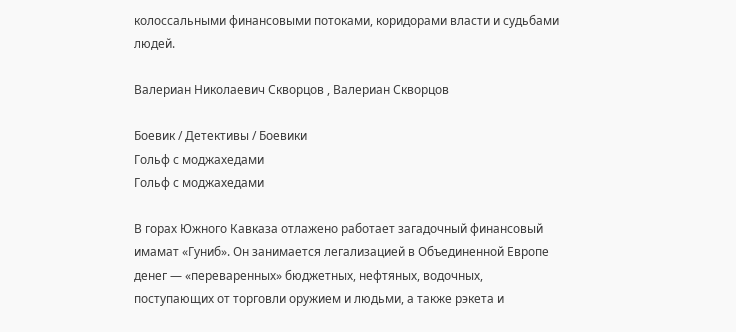колоссальными финансовыми потоками, коридорами власти и судьбами людей.

Валериан Николаевич Скворцов , Валериан Скворцов

Боевик / Детективы / Боевики
Гольф с моджахедами
Гольф с моджахедами

В горах Южного Кавказа отлажено работает загадочный финансовый имамат «Гуниб». Он занимается легализацией в Объединенной Европе денег — «переваренных» бюджетных, нефтяных, водочных, поступающих от торговли оружием и людьми, а также рэкета и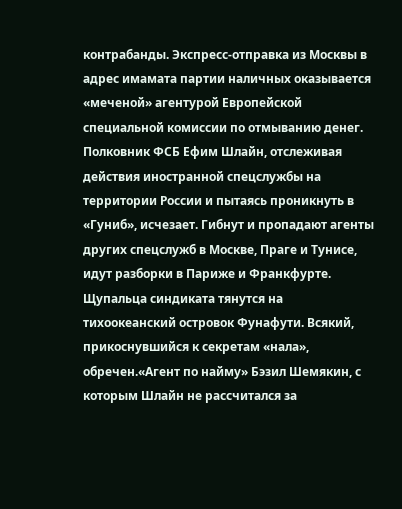контрабанды. Экспресс-отправка из Москвы в адрес имамата партии наличных оказывается «меченой» агентурой Европейской специальной комиссии по отмыванию денег. Полковник ФСБ Ефим Шлайн, отслеживая действия иностранной спецслужбы на территории России и пытаясь проникнуть в «Гуниб», исчезает. Гибнут и пропадают агенты других спецслужб в Москве, Праге и Тунисе, идут разборки в Париже и Франкфурте. Щупальца синдиката тянутся на тихоокеанский островок Фунафути. Всякий, прикоснувшийся к секретам «нала», обречен.«Агент по найму» Бэзил Шемякин, с которым Шлайн не рассчитался за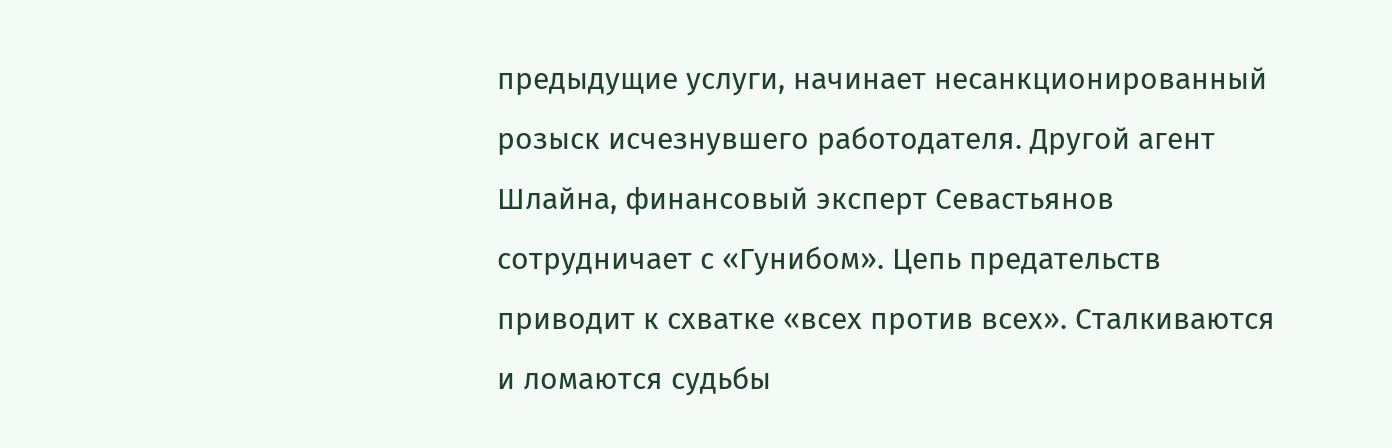предыдущие услуги, начинает несанкционированный розыск исчезнувшего работодателя. Другой агент Шлайна, финансовый эксперт Севастьянов сотрудничает с «Гунибом». Цепь предательств приводит к схватке «всех против всех». Сталкиваются и ломаются судьбы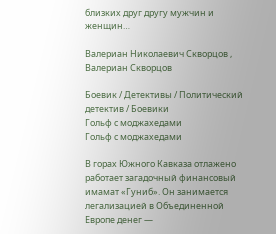близких друг другу мужчин и женщин…

Валериан Николаевич Скворцов , Валериан Скворцов

Боевик / Детективы / Политический детектив / Боевики
Гольф с моджахедами
Гольф с моджахедами

В горах Южного Кавказа отлажено работает загадочный финансовый имамат «Гуниб». Он занимается легализацией в Объединенной Европе денег —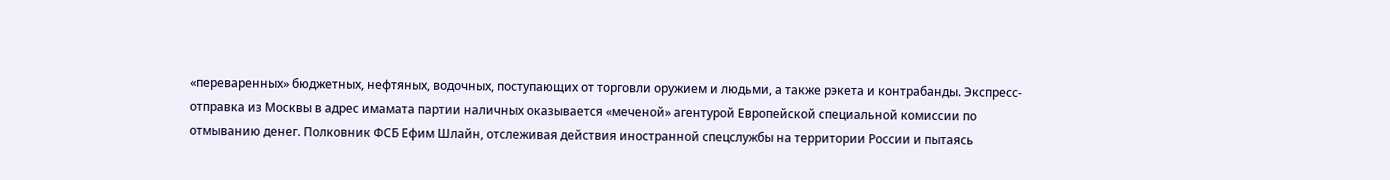«переваренных» бюджетных, нефтяных, водочных, поступающих от торговли оружием и людьми, а также рэкета и контрабанды. Экспресс-отправка из Москвы в адрес имамата партии наличных оказывается «меченой» агентурой Европейской специальной комиссии по отмыванию денег. Полковник ФСБ Ефим Шлайн, отслеживая действия иностранной спецслужбы на территории России и пытаясь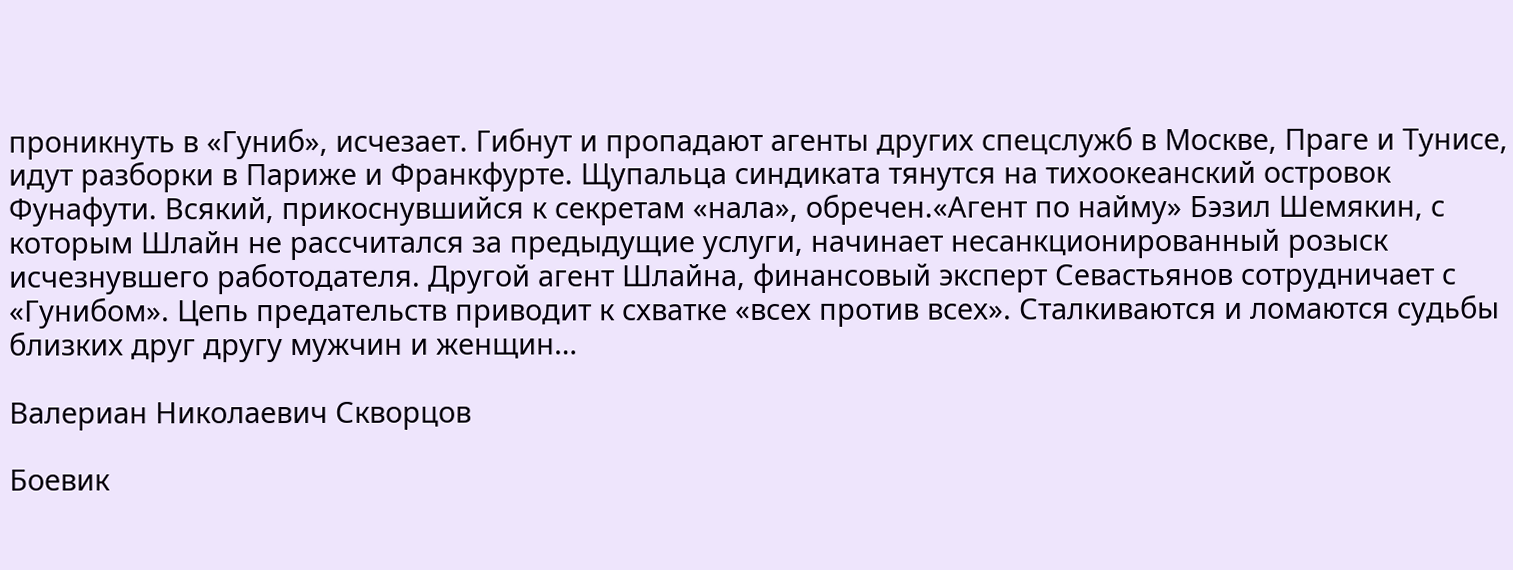проникнуть в «Гуниб», исчезает. Гибнут и пропадают агенты других спецслужб в Москве, Праге и Тунисе, идут разборки в Париже и Франкфурте. Щупальца синдиката тянутся на тихоокеанский островок Фунафути. Всякий, прикоснувшийся к секретам «нала», обречен.«Агент по найму» Бэзил Шемякин, с которым Шлайн не рассчитался за предыдущие услуги, начинает несанкционированный розыск исчезнувшего работодателя. Другой агент Шлайна, финансовый эксперт Севастьянов сотрудничает с «Гунибом». Цепь предательств приводит к схватке «всех против всех». Сталкиваются и ломаются судьбы близких друг другу мужчин и женщин…

Валериан Николаевич Скворцов

Боевик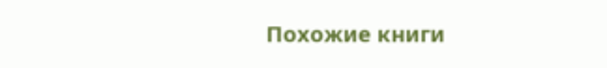Похожие книги